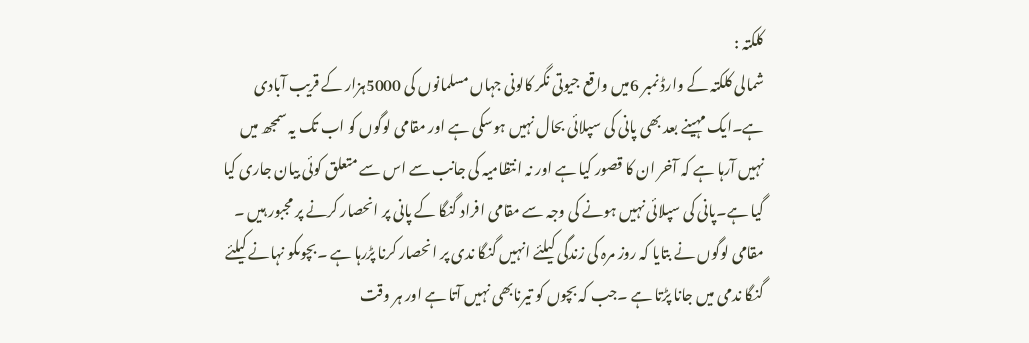کلکتہ :
شمالی کلکتہ کے وارڈ نمبر 6میں واقع جیوتی نگر کالونی جہاں مسلمانوں کی 5000ہزار کے قریب آبادی ہے۔ایک مہینے بعد بھی پانی کی سپلائی بحال نہیں ہوسکی ہے اور مقامی لوگوں کو اب تک یہ سمجھ میں نہیں آرہا ہے کہ آخر ان کا قصور کیا ہے اور نہ انتظامیہ کی جانب سے اس سے متعلق کوئی بیان جاری کیا گیا ہے۔پانی کی سپلائی نہیں ہونے کی وجہ سے مقامی افراد گنگا کے پانی پر انحصار کرنے پر مجبور ہیں ۔
مقامی لوگوں نے بتایا کہ روز مرہ کی زندگی کیلئے انہیں گنگا ندی پر انحصار کرنا پڑرہا ہے ۔بچوںکو نہانے کیلئے گنگا ندمی میں جانا پڑتا ہے ۔جب کہ بچوں کو تیرنابھی نہیں آتا ہے اور ہر وقت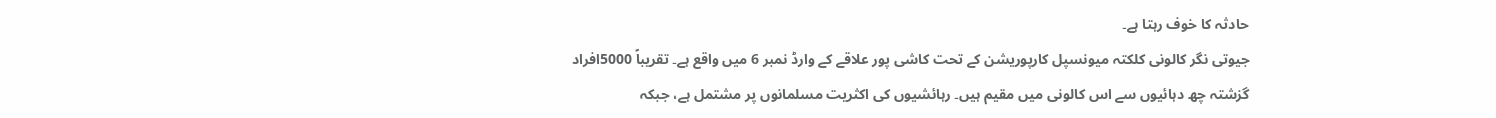حادثہ کا خوف رہتا ہے۔
جیوتی نگر کالونی کلکتہ میونسپل کارپوریشن کے تحت کاشی پور علاقے کے وارڈ نمبر 6 میں واقع ہے۔ تقریباً 5000افراد گزشتہ چھ دہائیوں سے اس کالونی میں مقیم ہیں۔ رہائشیوں کی اکثریت مسلمانوں پر مشتمل ہے، جبکہ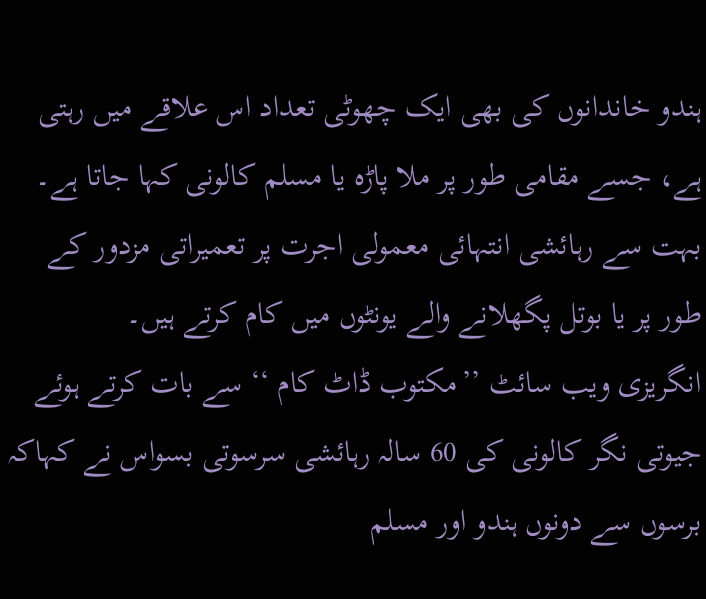ہندو خاندانوں کی بھی ایک چھوٹی تعداد اس علاقے میں رہتی ہے، جسے مقامی طور پر ملا پاڑہ یا مسلم کالونی کہا جاتا ہے۔
بہت سے رہائشی انتہائی معمولی اجرت پر تعمیراتی مزدور کے طور پر یا بوتل پگھلانے والے یونٹوں میں کام کرتے ہیں۔
انگریزی ویب سائٹ ’’مکتوب ڈاٹ کام ‘‘ سے بات کرتے ہوئے جیوتی نگر کالونی کی 60 سالہ رہائشی سرسوتی بسواس نے کہاکہ برسوں سے دونوں ہندو اور مسلم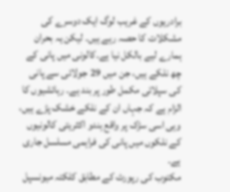برادریوں کے غریب لوگ ایک دوسرے کی مشکلات کا حصہ رہے ہیں۔ لیکن یہ بحران ہمارے لیے بالکل نیا ہے۔کالونی میں پانی کے چھ نلکے ہیں، جن میں 29 جولائی سے پانی کی سپلائی مکمل طور پر بند ہے۔ رہائشیوں کا الزام ہے کہ جہاں ان کے نلکے خشک پڑے ہیں، وہی اسی سڑک پر واقع ہندو اکثریتی کالونیوں کے نلکوں میں پانی کی فراہمی مسلسل جاری ہے۔
مکتوب کی رپورٹ کے مطابق کلکتہ میونسپل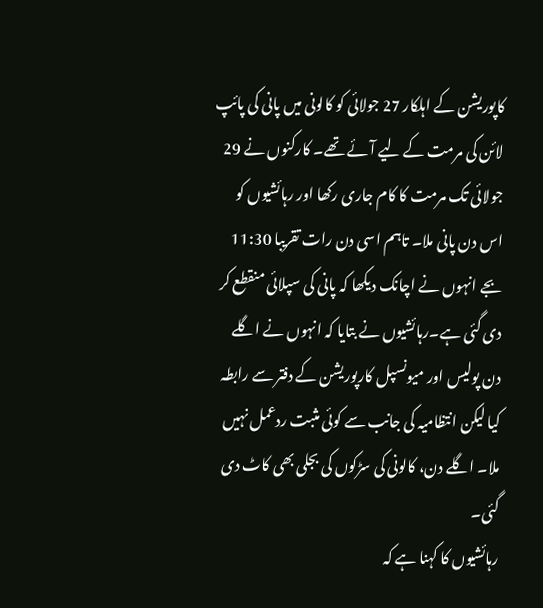کاپوریشن کے اہلکار 27 جولائی کو کالونی میں پانی کی پائپ لائن کی مرمت کے لیے آئے تھے۔ کارکنوں نے 29 جولائی تک مرمت کا کام جاری رکھا اور رہائشیوں کو اس دن پانی ملا۔ تاہم اسی دن رات تقریبا 11:30 بجے انہوں نے اچانک دیکھا کہ پانی کی سپلائی منقطع کر دی گئی ہے۔رہائشیوں نے بتایا کہ انہوں نے اگلے دن پولیس اور میونسپل کارپوریشن کے دفتر سے رابطہ کیا لیکن انتظامیہ کی جانب سے کوئی مثبت ردعمل نہیں ملا۔ اگلے دن، کالونی کی سڑکوں کی بجلی بھی کاٹ دی گئی۔
رہائشیوں کا کہنا ہے کہ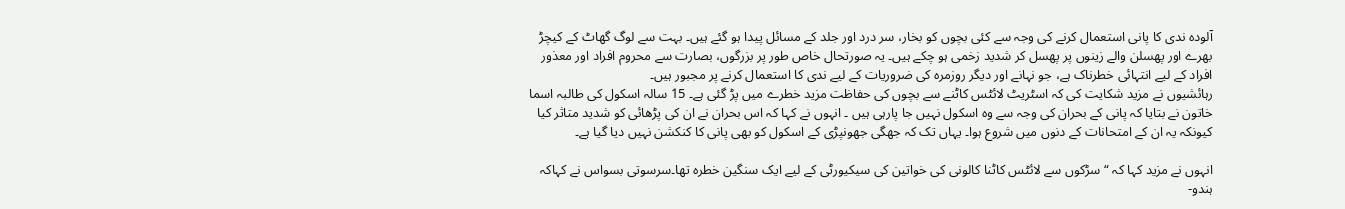آلودہ ندی کا پانی استعمال کرنے کی وجہ سے کئی بچوں کو بخار، سر درد اور جلد کے مسائل پیدا ہو گئے ہیں۔ بہت سے لوگ گھاٹ کے کیچڑ بھرے اور پھسلن والے زینوں پر پھسل کر شدید زخمی ہو چکے ہیں۔ یہ صورتحال خاص طور پر بزرگوں، بصارت سے محروم افراد اور معذور افراد کے لیے انتہائی خطرناک ہے، جو نہانے اور دیگر روزمرہ کی ضروریات کے لیے ندی کا استعمال کرنے پر مجبور ہیں۔
رہائشیوں نے مزید شکایت کی کہ اسٹریٹ لائٹس کاٹنے سے بچوں کی حفاظت مزید خطرے میں پڑ گئی ہے۔ 15 سالہ اسکول کی طالبہ اسما خاتون نے بتایا کہ پانی کے بحران کی وجہ سے وہ اسکول نہیں جا پارہی ہیں ۔ انہوں نے کہا کہ اس بحران نے ان کی پڑھائی کو شدید متاثر کیا کیونکہ یہ ان کے امتحانات کے دنوں میں شروع ہوا۔ یہاں تک کہ جھگی جھونپڑی کے اسکول کو بھی پانی کا کنکشن نہیں دیا گیا ہے۔

انہوں نے مزید کہا کہ “سڑکوں سے لائٹس کاٹنا کالونی کی خواتین کی سیکیورٹی کے لیے ایک سنگین خطرہ تھا۔سرسوتی بسواس نے کہاکہ ہندو-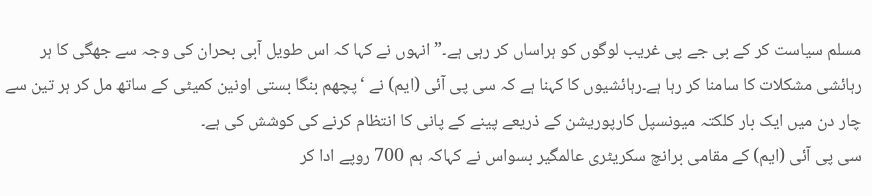مسلم سیاست کر کے بی جے پی غریب لوگوں کو ہراساں کر رہی ہے۔” انہوں نے کہا کہ اس طویل آبی بحران کی وجہ سے جھگی کا ہر رہائشی مشکلات کا سامنا کر رہا ہے۔رہائشیوں کا کہنا ہے کہ سی پی آئی (ایم) نے ‘پچھم بنگا بستی اونین کمیٹی کے ساتھ مل کر ہر تین سے چار دن میں ایک بار کلکتہ میونسپل کارپوریشن کے ذریعے پینے کے پانی کا انتظام کرنے کی کوشش کی ہے۔
سی پی آئی (ایم) کے مقامی برانچ سکریٹری عالمگیر بسواس نے کہاکہ ہم 700 روپے ادا کر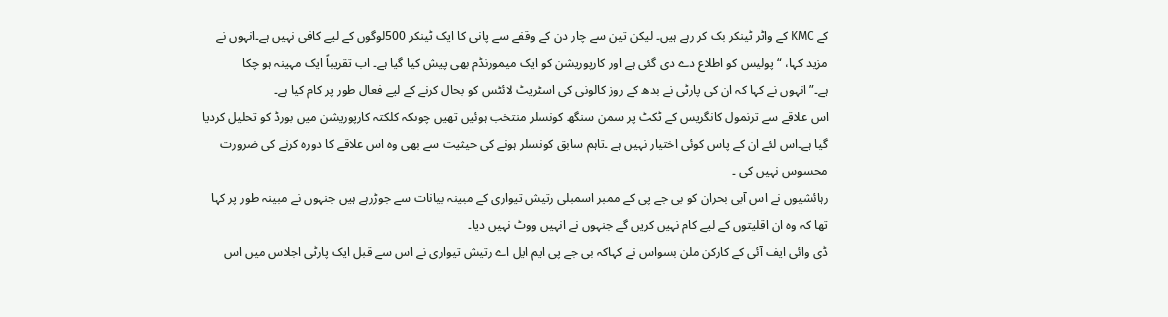کے KMC کے واٹر ٹینکر بک کر رہے ہیں۔ لیکن تین سے چار دن کے وقفے سے پانی کا ایک ٹینکر 500لوگوں کے لیے کافی نہیں ہے۔انہوں نے مزید کہا، “پولیس کو اطلاع دے دی گئی ہے اور کارپوریشن کو ایک میمورنڈم بھی پیش کیا گیا ہے۔ اب تقریباً ایک مہینہ ہو چکا ہے۔”انہوں نے کہا کہ ان کی پارٹی نے بدھ کے روز کالونی کی اسٹریٹ لائٹس کو بحال کرنے کے لیے فعال طور پر کام کیا ہے۔
اس علاقے سے ترنمول کانگریس کے ٹکٹ پر سمن سنگھ کونسلر منتخب ہوئیں تھیں چوںکہ کلکتہ کارپوریشن میں بورڈ کو تحلیل کردیا گیا ہے۔اس لئے ان کے پاس کوئی اختیار نہیں ہے ۔تاہم سابق کونسلر ہونے کی حیثیت سے بھی وہ اس علاقے کا دورہ کرنے کی ضرورت محسوس نہیں کی ۔
رہائشیوں نے اس آبی بحران کو بی جے پی کے ممبر اسمبلی رتیش تیواری کے مبینہ بیانات سے جوڑرہے ہیں جنہوں نے مبینہ طور پر کہا تھا کہ وہ ان اقلیتوں کے لیے کام نہیں کریں گے جنہوں نے انہیں ووٹ نہیں دیا۔
ڈی وائی ایف آئی کے کارکن ملن بسواس نے کہاکہ بی جے پی ایم ایل اے رتیش تیواری نے اس سے قبل ایک پارٹی اجلاس میں اس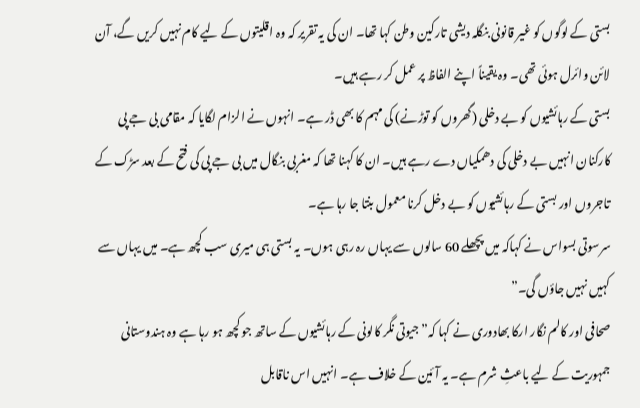بستی کے لوگوں کو غیر قانونی بنگلہ دیشی تارکین وطن کہا تھا۔ ان کی یہ تقریر کہ وہ اقلیتوں کے لیے کام نہیں کریں گے، آن لائن وائرل ہوئی تھی۔ وہ یقیناً اپنے الفاظ پر عمل کر رہے ہیں۔
بستی کے رہائشیوں کو بے دخلی (گھروں کو توڑنے) کی مہم کا بھی ڈر ہے۔ انہوں نے الزام لگایا کہ مقامی بی جے پی کارکنان انہیں بے دخلی کی دھمکیاں دے رہے ہیں۔ ان کا کہنا تھا کہ مغربی بنگال میں بی جے پی کی فتح کے بعد سڑک کے تاجروں اور بستی کے رہائشیوں کو بے دخل کرنا معمول بنتا جا رہا ہے۔
سرسوتی بسواس نے کہاکہ میں پچھلے 60 سالوں سے یہاں رہ رہی ہوں۔ یہ بستی ہی میری سب کچھ ہے۔ میں یہاں سے کہیں نہیں جاؤں گی۔”
صحافی اور کالم نگار ارکا بھادوری نے کہا کہ”جیوتی نگر کالونی کے رہائشیوں کے ساتھ جو کچھ ہو رہا ہے وہ ہندوستانی جمہوریت کے لیے باعثِ شرم ہے۔ یہ آئین کے خلاف ہے۔ انہیں اس ناقابل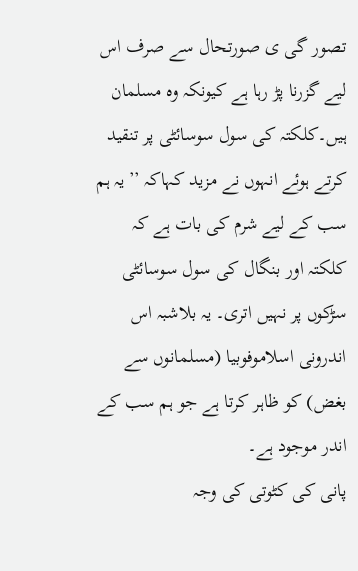تصور گی ی صورتحال سے صرف اس لیے گزرنا پڑ رہا ہے کیونکہ وہ مسلمان ہیں۔کلکتہ کی سول سوسائٹی پر تنقید کرتے ہوئے انہوں نے مزید کہاکہ ’’یہ ہم سب کے لیے شرم کی بات ہے کہ کلکتہ اور بنگال کی سول سوسائٹی سڑکوں پر نہیں اتری۔ یہ بلاشبہ اس اندرونی اسلاموفوبیا (مسلمانوں سے بغض) کو ظاہر کرتا ہے جو ہم سب کے اندر موجود ہے۔
پانی کی کٹوتی کی وجہ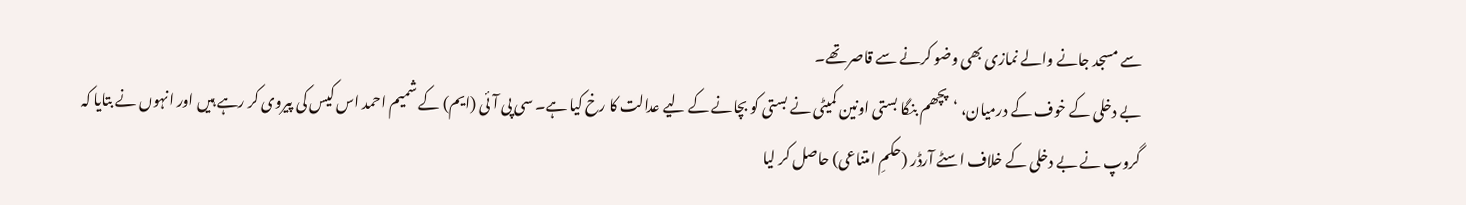سے مسجد جانے والے نمازی بھی وضو کرنے سے قاصر تھے۔
بے دخلی کے خوف کے درمیان، ‘پچھم بنگا بستی اونین کمیٹی نے بستی کو بچانے کے لیے عدالت کا رخ کیا ہے۔ سی پی آئی (ایم) کے شمیم احمد اس کیس کی پیروی کر رہے ہیں اور انہوں نے بتایا کہ گروپ نے بے دخلی کے خلاف اسٹے آرڈر (حکمِ امتناعی) حاصل کر لیا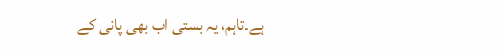ہے۔تاہم، یہ بستی اب بھی پانی کے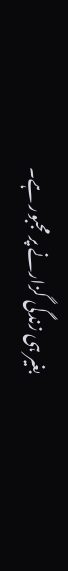بغیر ہی زندگی گزارنے پر مجبور ہے۔